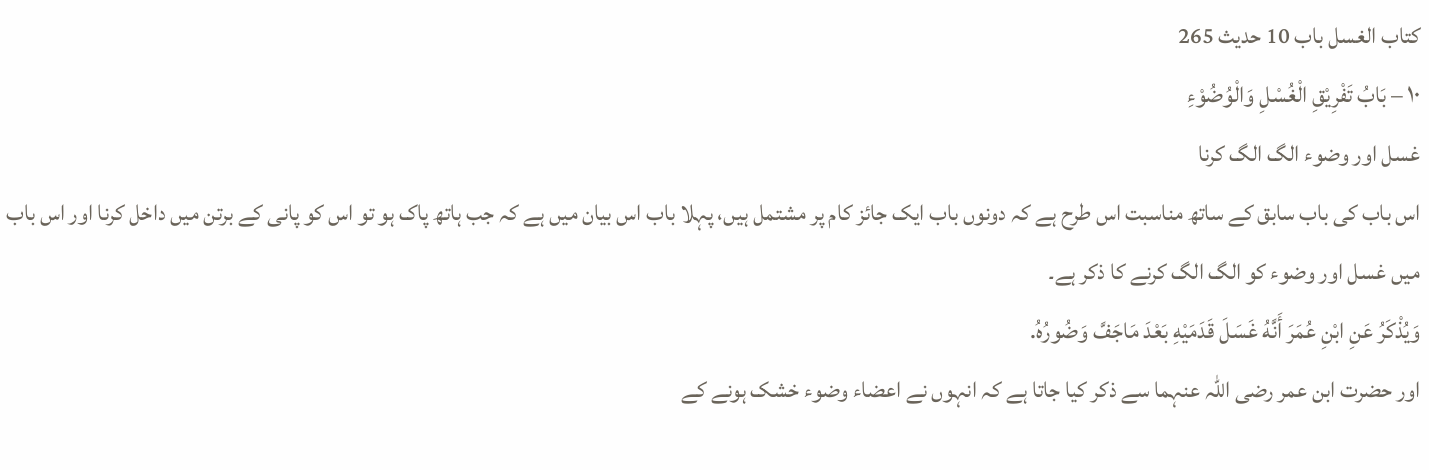کتاب الغسل باب 10 حدیث 265
۱۰ – بَابُ تَفْرِيْقِ الْغُسْلِ وَالْوُضُوْءِ
غسل اور وضوء الگ الگ کرنا
اس باب کی باب سابق کے ساتھ مناسبت اس طرح ہے کہ دونوں باب ایک جائز کام پر مشتمل ہیں، پہلا باب اس بیان میں ہے کہ جب ہاتھ پاک ہو تو اس کو پانی کے برتن میں داخل کرنا اور اس باب میں غسل اور وضوء کو الگ الگ کرنے کا ذکر ہے۔
وَيُذْكَرُ عَنِ ابْنِ عُمَرَ أَنَّهُ غَسَلَ قَدَمَيْهِ بَعْدَ مَاجَفَّ وَضُورُهُ.
اور حضرت ابن عمر رضی اللہ عنہما سے ذکر کیا جاتا ہے کہ انہوں نے اعضاء وضوء خشک ہونے کے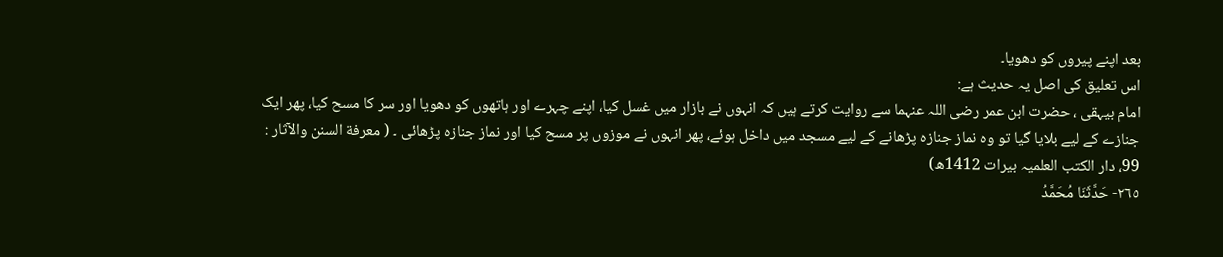بعد اپنے پیروں کو دھویا۔
اس تعلیق کی اصل یہ حدیث ہے:
امام بیہقی ، حضرت ابن عمر رضی اللہ عنہما سے روایت کرتے ہیں کہ انہوں نے بازار میں غسل کیا، اپنے چہرے اور ہاتھوں کو دھویا اور سر کا مسح کیا، پھر ایک جنازے کے لیے بلایا گیا تو وہ نماز جنازہ پڑھانے کے لیے مسجد میں داخل ہوئے، پھر انہوں نے موزوں پر مسح کیا اور نماز جنازہ پڑھائی ۔ ( معرفة السنن والآثار : 99، دار الکتب العلمیہ بیرات 1412ھ)
٢٦٥- حَدَّثَنَا مُحَمَّدُ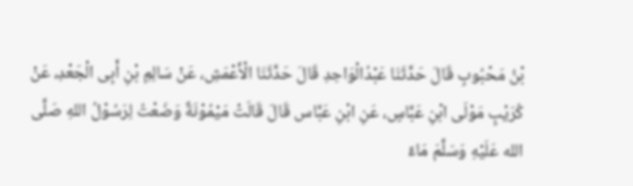بْنُ مَحْبُوبِ قَالَ حَدَّثَنَا عَبْدُالْوَاحِدِ قَالَ حَدَّثَنَا الْأَعْمَشِ، عَنْ سَالِمِ بْنِ أَبِی الْجَعْدِ، عَنْ كُرَيْبٍ مَوْلَى ابْنِ عَبَّاسٍ، عَنِ ابْنِ عَبَّاس قَالَ قَالَتْ مَيْمُوْنَةٌ وَضَعْتُ لِرَسُوْلُ اللهِ صَلَّى الله عَلَيْهِ وَسَلَّمَ مَاءً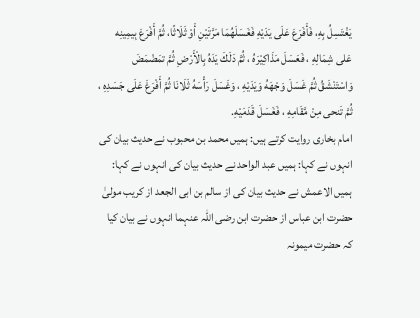يَغْتَسِلُ بِهِ، فَأَفَرَعَ عَلَى يَدَيْهِ فَغَسَلَهُمَا مَرَّتَيْنِ أَوْ ثَلَاثًا، ثُمَّ أَفْرَعَ بِیمِینِه عَلی شِمَالِهِ ، فَعَسَلَ مَذَاكِيْرَهُ ، ثُمَّ دَلَكَ يَدَهُ بِالْأَرْضِ ثُمَّ تمَضْمَضَ وَاسْتَنْشَقُ ثُمَّ غَسَلَ وَجْهَهُ وَيَدَيْهِ ، وَغَسَلَ رَأْسَهُ ثَلَانَا ثُمَّ أَفْرَغَ عَلَى جَسَدِهِ ، ثُمَّ تَنحى مِنْ مَّقَامِهِ ، فَغَسَلَ قَدَمَيْهِ.
امام بخاری روایت کرتے ہیں: ہمیں محمد بن محبوب نے حدیث بیان کی انہوں نے کہا: ہمیں عبد الواحد نے حدیث بیان کی انہوں نے کہا: ہمیں الاعمش نے حدیث بیان کی از سالم بن ابی الجعد از کریب مولیٰ حضرت ابن عباس از حضرت ابن رضی اللہ عنہما انہوں نے بیان کیا کہ حضرت میمونہ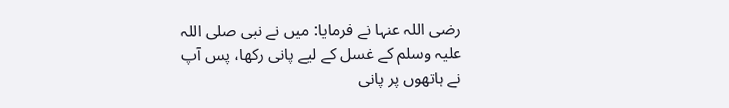رضی اللہ عنہا نے فرمایا: میں نے نبی صلی اللہ علیہ وسلم کے غسل کے لیے پانی رکھا، پس آپ نے ہاتھوں پر پانی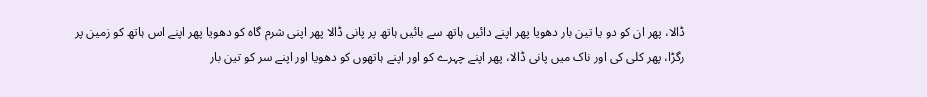ڈالا، پھر ان کو دو یا تین بار دھویا پھر اپنے دائیں ہاتھ سے بائیں ہاتھ پر پانی ڈالا پھر اپنی شرم گاہ کو دھویا پھر اپنے اس ہاتھ کو زمین پر رگڑا، پھر کلی کی اور ناک میں پانی ڈالا، پھر اپنے چہرے کو اور اپنے ہاتھوں کو دھویا اور اپنے سر کو تین بار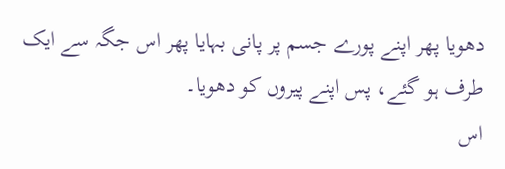دھویا پھر اپنے پورے جسم پر پانی بہایا پھر اس جگہ سے ایک طرف ہو گئے، پس اپنے پیروں کو دھویا۔
اس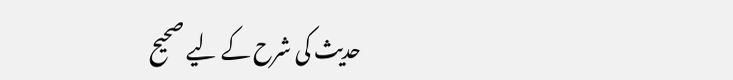حدیث کی شرح کے لیے صحیح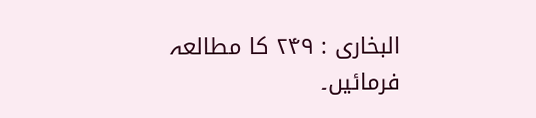البخاری : ۲۴۹ کا مطالعہ فرمائیں۔